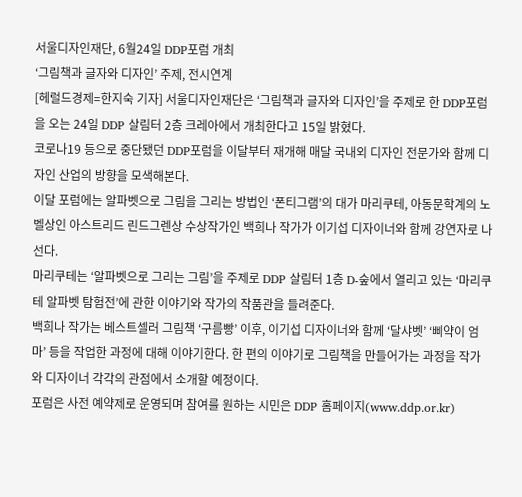서울디자인재단, 6월24일 DDP포럼 개최
‘그림책과 글자와 디자인’ 주제, 전시연계
[헤럴드경제=한지숙 기자] 서울디자인재단은 ‘그림책과 글자와 디자인’을 주제로 한 DDP포럼을 오는 24일 DDP 살림터 2층 크레아에서 개최한다고 15일 밝혔다.
코로나19 등으로 중단됐던 DDP포럼을 이달부터 재개해 매달 국내외 디자인 전문가와 함께 디자인 산업의 방향을 모색해본다.
이달 포럼에는 알파벳으로 그림을 그리는 방법인 ‘폰티그램’의 대가 마리쿠테, 아동문학계의 노벨상인 아스트리드 린드그렌상 수상작가인 백희나 작가가 이기섭 디자이너와 함께 강연자로 나선다.
마리쿠테는 ‘알파벳으로 그리는 그림’을 주제로 DDP 살림터 1층 D-숲에서 열리고 있는 ‘마리쿠테 알파벳 탐험전’에 관한 이야기와 작가의 작품관을 들려준다.
백희나 작가는 베스트셀러 그림책 ‘구름빵’ 이후, 이기섭 디자이너와 함께 ‘달샤벳’ ‘삐약이 엄마’ 등을 작업한 과정에 대해 이야기한다. 한 편의 이야기로 그림책을 만들어가는 과정을 작가와 디자이너 각각의 관점에서 소개할 예정이다.
포럼은 사전 예약제로 운영되며 참여를 원하는 시민은 DDP 홈페이지(www.ddp.or.kr)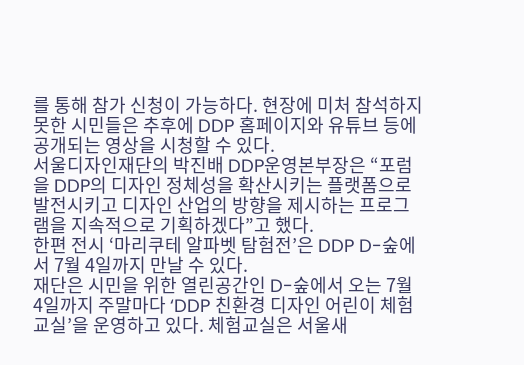를 통해 참가 신청이 가능하다. 현장에 미처 참석하지 못한 시민들은 추후에 DDP 홈페이지와 유튜브 등에 공개되는 영상을 시청할 수 있다.
서울디자인재단의 박진배 DDP운영본부장은 “포럼을 DDP의 디자인 정체성을 확산시키는 플랫폼으로 발전시키고 디자인 산업의 방향을 제시하는 프로그램을 지속적으로 기획하겠다”고 했다.
한편 전시 ‘마리쿠테 알파벳 탐험전’은 DDP D-숲에서 7월 4일까지 만날 수 있다.
재단은 시민을 위한 열린공간인 D-숲에서 오는 7월 4일까지 주말마다 ‘DDP 친환경 디자인 어린이 체험교실’을 운영하고 있다. 체험교실은 서울새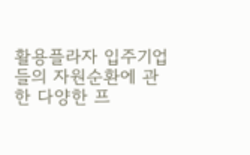활용플라자 입주기업들의 자원순환에 관한 다양한 프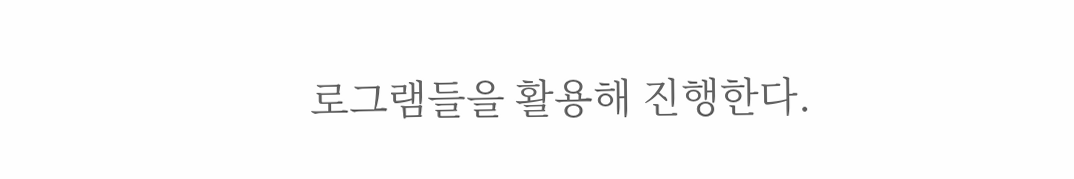로그램들을 활용해 진행한다.